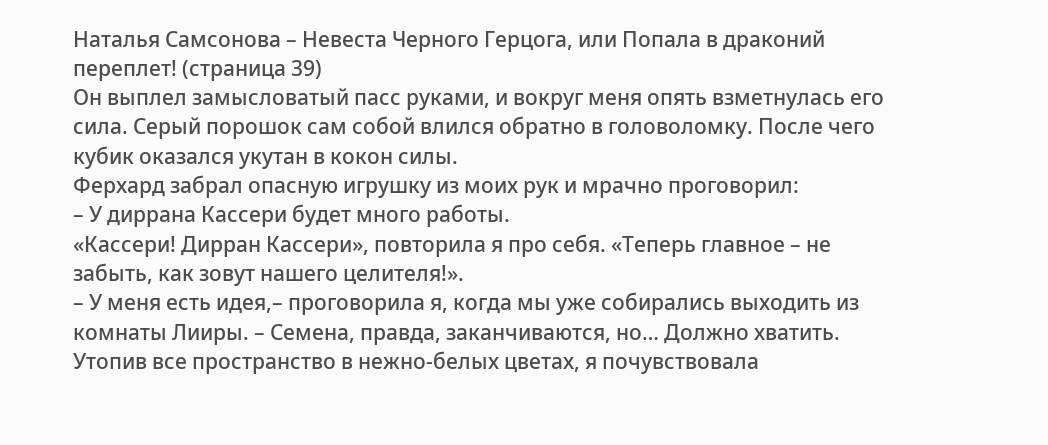Наталья Самсонова – Невеста Черного Герцога, или Попала в драконий переплет! (страница 39)
Он выплел замысловатый пасс руками, и вокруг меня опять взметнулась его сила. Серый порошок сам собой влился обратно в головоломку. После чего кубик оказался укутан в кокон силы.
Ферхард забрал опасную игрушку из моих рук и мрачно проговорил:
– У диррана Кассери будет много работы.
«Кассери! Дирран Кассери», повторила я про себя. «Теперь главное – не забыть, как зовут нашего целителя!».
– У меня есть идея,– проговорила я, когда мы уже собирались выходить из комнаты Лииры. – Семена, правда, заканчиваются, но… Должно хватить.
Утопив все пространство в нежно-белых цветах, я почувствовала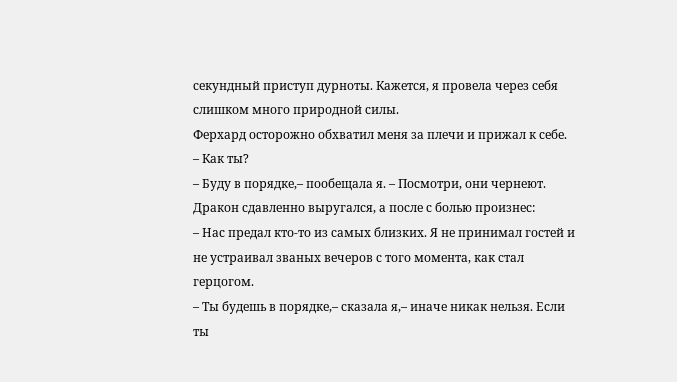секундный приступ дурноты. Кажется, я провела через себя слишком много природной силы.
Ферхард осторожно обхватил меня за плечи и прижал к себе.
– Как ты?
– Буду в порядке,– пообещала я. – Посмотри, они чернеют.
Дракон сдавленно выругался, а после с болью произнес:
– Нас предал кто-то из самых близких. Я не принимал гостей и не устраивал званых вечеров с того момента, как стал герцогом.
– Ты будешь в порядке,– сказала я,– иначе никак нельзя. Если ты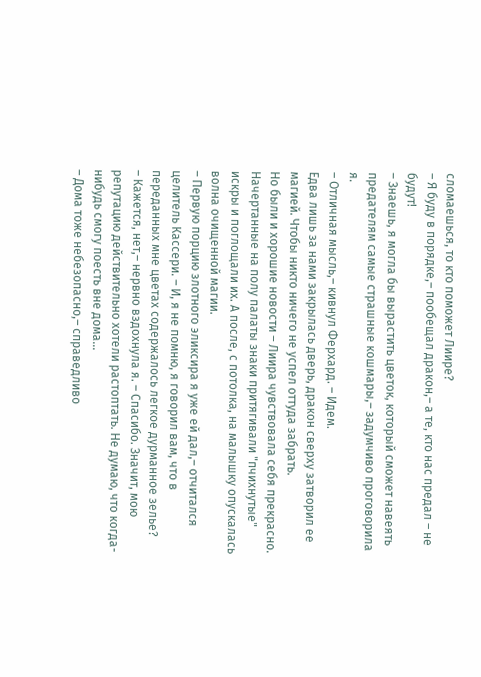сломаешься, то кто поможет Лиире?
– Я буду в порядке,– пообещал дракон,– а те, кто нас предал – не будут!
– Знаешь, я могла бы вырастить цветок, который сможет навеять предателям самые страшные кошмары,– задумчиво проговорила я.
– Отличная мысль,– кивнул Ферхард. – Идем.
Едва лишь за нами закрылась дверь, дракон сверху затворил ее магией. Чтобы никто ничего не успел оттуда забрать.
Но были и хорошие новости – Лиира чувствовала себя прекрасно. Начертанные на полу палаты знаки притягивали "пчихнутые" искры и поглощали их. А после, с потолка, на малышку опускалась волна очищенной магии.
– Первую порцию злотного эликсира я уже ей дал,– отчитался целитель Кассери. – И, я не помню, я говорил вам, что в переданных мне цветах содержалось легкое дурманное зелье?
– Кажется, нет,– нервно вздохнула я. – Спасибо. Значит, мою репутацию действительно хотели растоптать. Не думаю, что когда-нибудь смогу поесть вне дома…
– Дома тоже небезопасно,– справедливо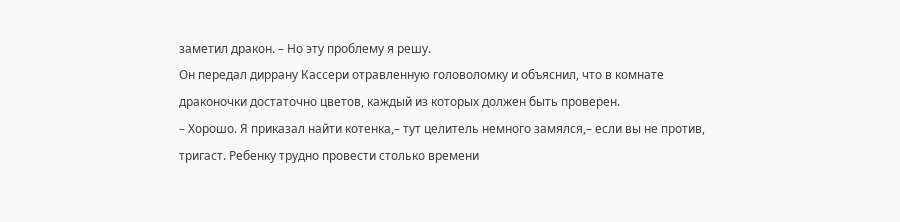заметил дракон. – Но эту проблему я решу.
Он передал диррану Кассери отравленную головоломку и объяснил, что в комнате драконочки достаточно цветов, каждый из которых должен быть проверен.
– Хорошо. Я приказал найти котенка,– тут целитель немного замялся,– если вы не против, тригаст. Ребенку трудно провести столько времени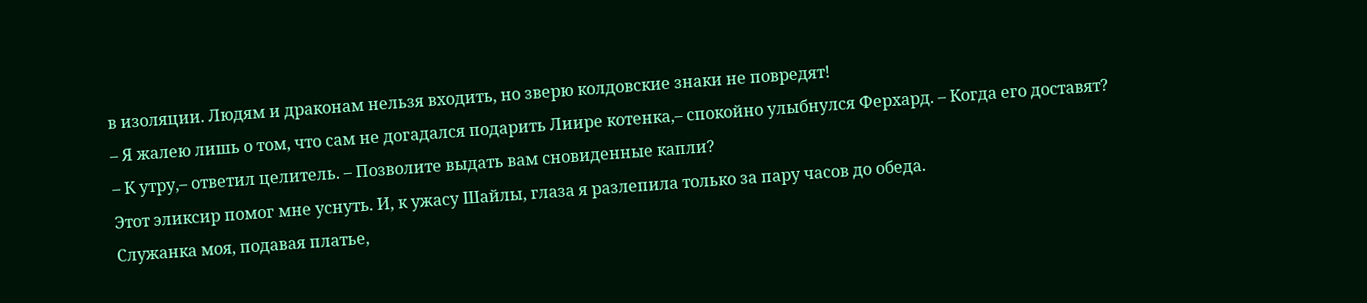в изоляции. Людям и драконам нельзя входить, но зверю колдовские знаки не повредят!
– Я жалею лишь о том, что сам не догадался подарить Лиире котенка,– спокойно улыбнулся Ферхард. – Когда его доставят?
– К утру,– ответил целитель. – Позволите выдать вам сновиденные капли?
Этот эликсир помог мне уснуть. И, к ужасу Шайлы, глаза я разлепила только за пару часов до обеда.
Служанка моя, подавая платье,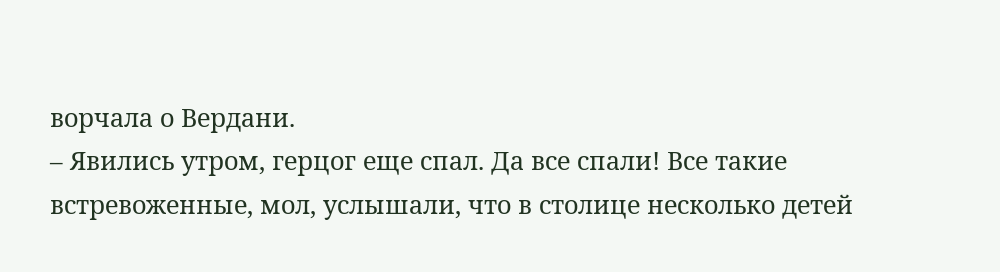ворчала о Вердани.
– Явились утром, герцог еще спал. Да все спали! Все такие встревоженные, мол, услышали, что в столице несколько детей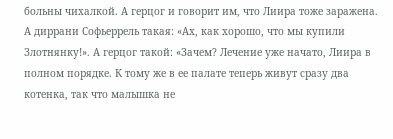больны чихалкой. А герцог и говорит им, что Лиира тоже заражена. А диррани Софьеррель такая: «Ах, как хорошо, что мы купили Злотнянку!». А герцог такой: «Зачем? Лечение уже начато, Лиира в полном порядке. К тому же в ее палате теперь живут сразу два котенка, так что малышка не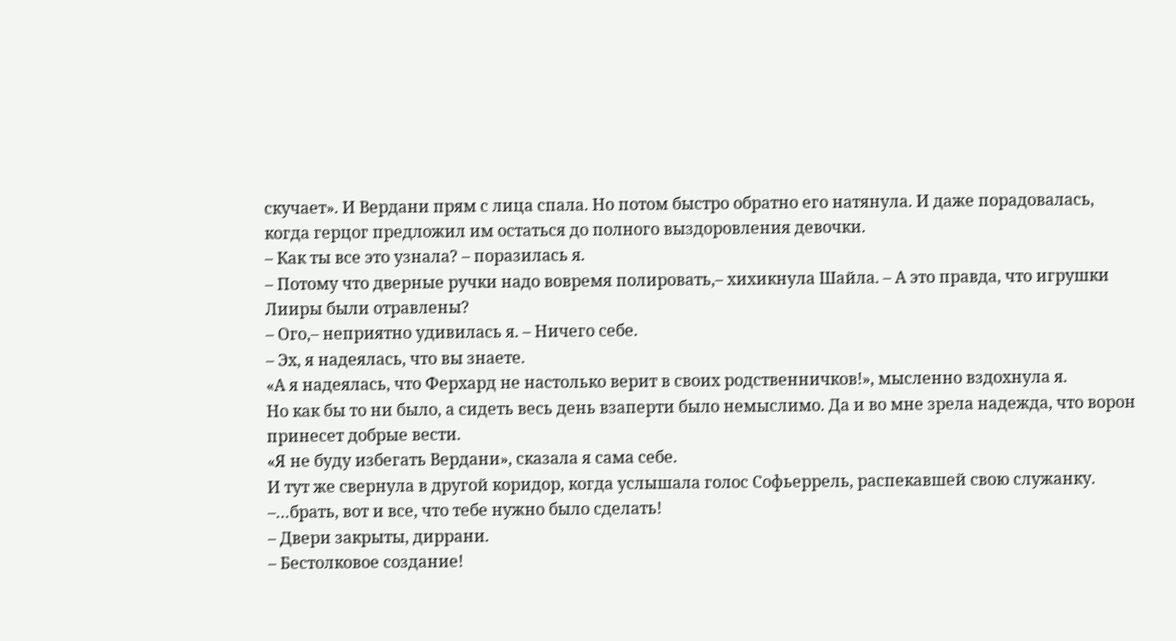скучает». И Вердани прям с лица спала. Но потом быстро обратно его натянула. И даже порадовалась, когда герцог предложил им остаться до полного выздоровления девочки.
– Как ты все это узнала? – поразилась я.
– Потому что дверные ручки надо вовремя полировать,– хихикнула Шайла. – А это правда, что игрушки Лииры были отравлены?
– Ого,– неприятно удивилась я. – Ничего себе.
– Эх, я надеялась, что вы знаете.
«А я надеялась, что Ферхард не настолько верит в своих родственничков!», мысленно вздохнула я.
Но как бы то ни было, а сидеть весь день взаперти было немыслимо. Да и во мне зрела надежда, что ворон принесет добрые вести.
«Я не буду избегать Вердани», сказала я сама себе.
И тут же свернула в другой коридор, когда услышала голос Софьеррель, распекавшей свою служанку.
–…брать, вот и все, что тебе нужно было сделать!
– Двери закрыты, диррани.
– Бестолковое создание!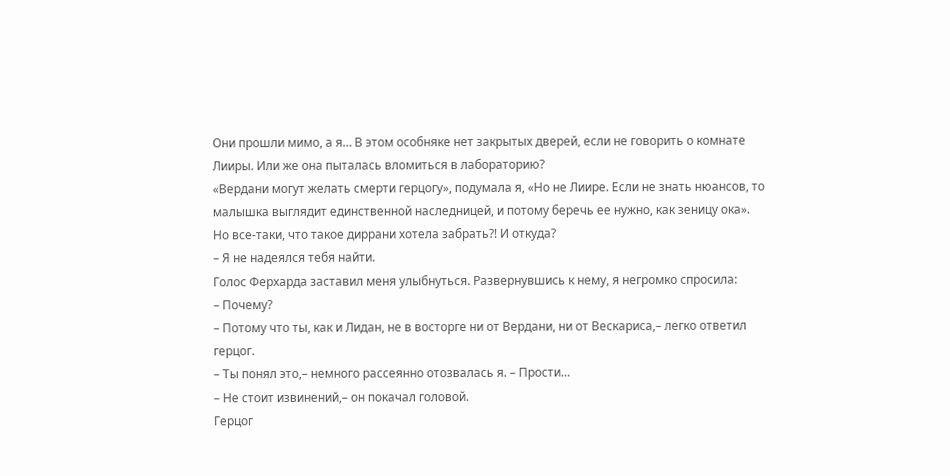Они прошли мимо, а я… В этом особняке нет закрытых дверей, если не говорить о комнате Лииры. Или же она пыталась вломиться в лабораторию?
«Вердани могут желать смерти герцогу», подумала я, «Но не Лиире. Если не знать нюансов, то малышка выглядит единственной наследницей, и потому беречь ее нужно, как зеницу ока».
Но все-таки, что такое диррани хотела забрать?! И откуда?
– Я не надеялся тебя найти.
Голос Ферхарда заставил меня улыбнуться. Развернувшись к нему, я негромко спросила:
– Почему?
– Потому что ты, как и Лидан, не в восторге ни от Вердани, ни от Вескариса,– легко ответил герцог.
– Ты понял это,– немного рассеянно отозвалась я. – Прости…
– Не стоит извинений,– он покачал головой.
Герцог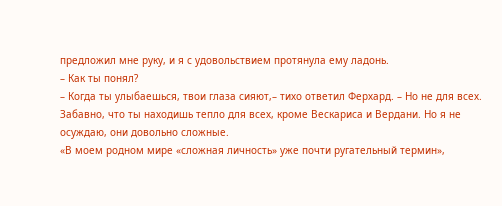предложил мне руку, и я с удовольствием протянула ему ладонь.
– Как ты понял?
– Когда ты улыбаешься, твои глаза сияют,– тихо ответил Ферхард. – Но не для всех. Забавно, что ты находишь тепло для всех, кроме Вескариса и Вердани. Но я не осуждаю, они довольно сложные.
«В моем родном мире «сложная личность» уже почти ругательный термин»,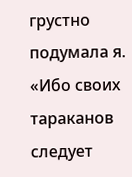грустно подумала я. «Ибо своих тараканов следует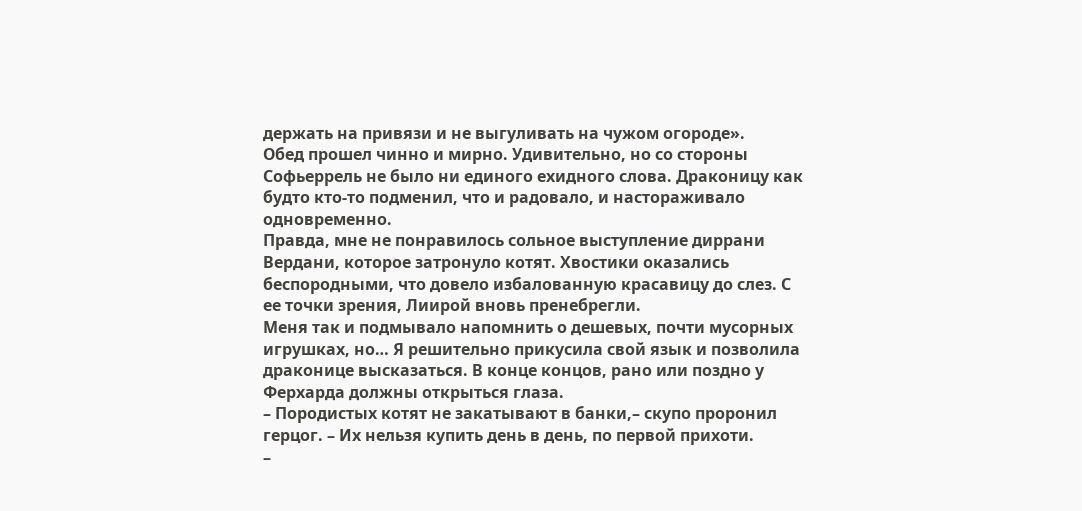держать на привязи и не выгуливать на чужом огороде».
Обед прошел чинно и мирно. Удивительно, но со стороны Софьеррель не было ни единого ехидного слова. Драконицу как будто кто-то подменил, что и радовало, и настораживало одновременно.
Правда, мне не понравилось сольное выступление диррани Вердани, которое затронуло котят. Хвостики оказались беспородными, что довело избалованную красавицу до слез. С ее точки зрения, Лиирой вновь пренебрегли.
Меня так и подмывало напомнить о дешевых, почти мусорных игрушках, но… Я решительно прикусила свой язык и позволила драконице высказаться. В конце концов, рано или поздно у Ферхарда должны открыться глаза.
– Породистых котят не закатывают в банки,– скупо проронил герцог. – Их нельзя купить день в день, по первой прихоти.
–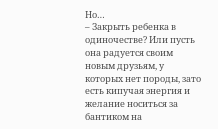Но…
– Закрыть ребенка в одиночестве? Или пусть она радуется своим новым друзьям, у которых нет породы, зато есть кипучая энергия и желание носиться за бантиком на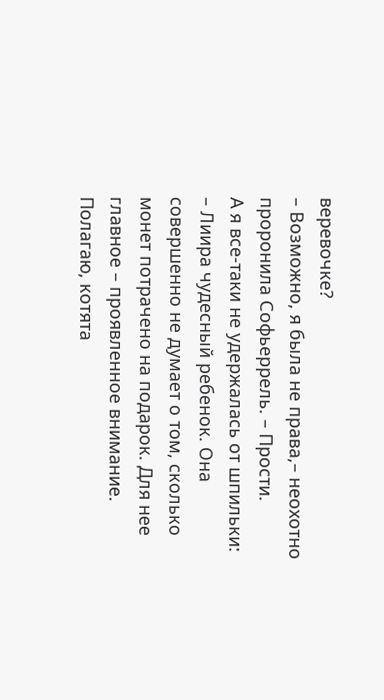веревочке?
– Возможно, я была не права,– неохотно проронила Софьеррель. – Прости.
А я все-таки не удержалась от шпильки:
– Лиира чудесный ребенок. Она совершенно не думает о том, сколько монет потрачено на подарок. Для нее главное – проявленное внимание. Полагаю, котята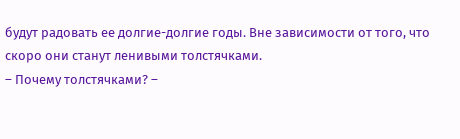будут радовать ее долгие-долгие годы. Вне зависимости от того, что скоро они станут ленивыми толстячками.
– Почему толстячками? –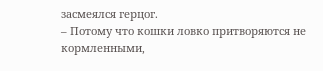засмеялся герцог.
– Потому что кошки ловко притворяются не кормленными,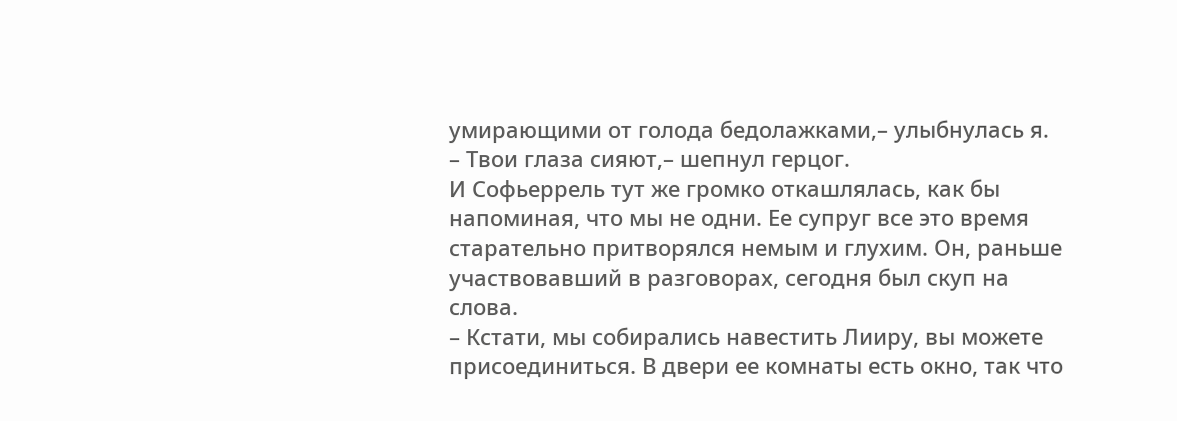умирающими от голода бедолажками,– улыбнулась я.
– Твои глаза сияют,– шепнул герцог.
И Софьеррель тут же громко откашлялась, как бы напоминая, что мы не одни. Ее супруг все это время старательно притворялся немым и глухим. Он, раньше участвовавший в разговорах, сегодня был скуп на слова.
– Кстати, мы собирались навестить Лииру, вы можете присоединиться. В двери ее комнаты есть окно, так что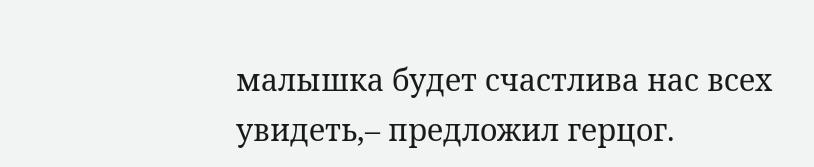малышка будет счастлива нас всех увидеть,– предложил герцог.